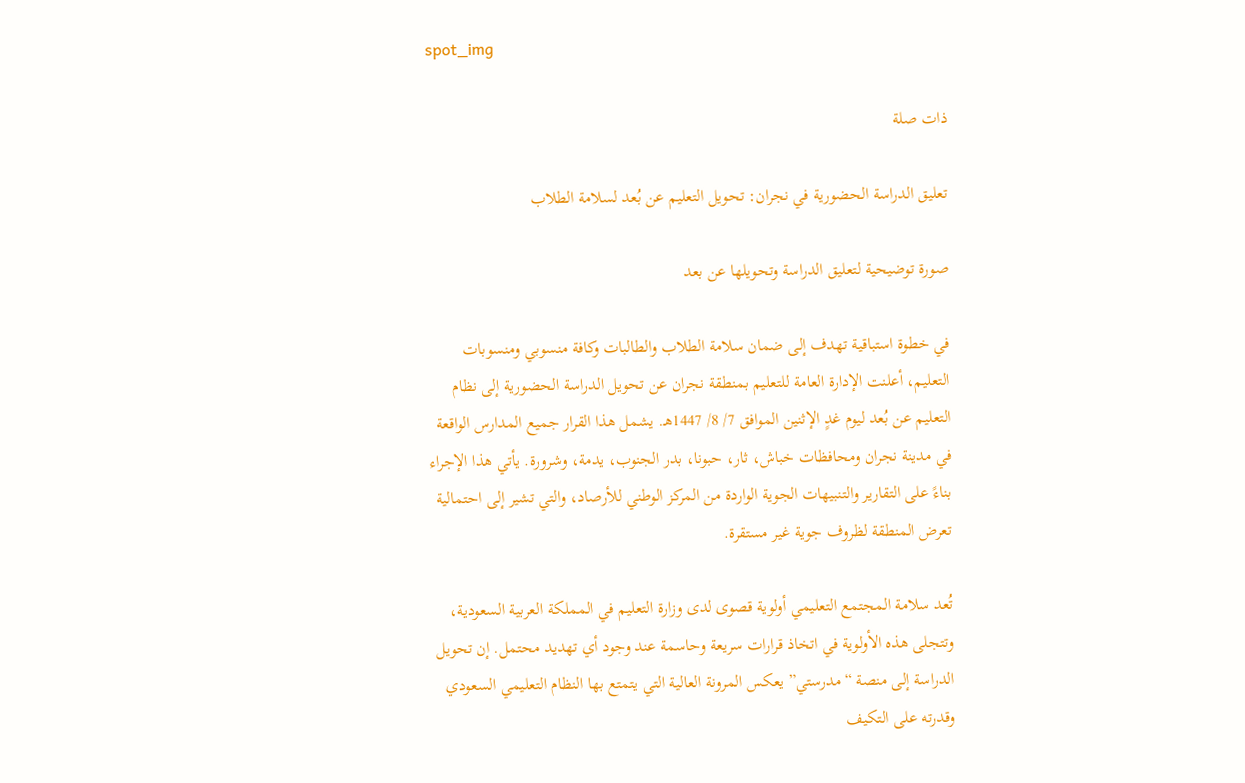spot_img

ذات صلة

تعليق الدراسة الحضورية في نجران: تحويل التعليم عن بُعد لسلامة الطلاب

صورة توضيحية لتعليق الدراسة وتحويلها عن بعد

في خطوة استباقية تهدف إلى ضمان سلامة الطلاب والطالبات وكافة منسوبي ومنسوبات التعليم، أعلنت الإدارة العامة للتعليم بمنطقة نجران عن تحويل الدراسة الحضورية إلى نظام التعليم عن بُعد ليوم غدٍ الإثنين الموافق 7/ 8/ 1447هـ. يشمل هذا القرار جميع المدارس الواقعة في مدينة نجران ومحافظات خباش، ثار، حبونا، بدر الجنوب، يدمة، وشرورة. يأتي هذا الإجراء بناءً على التقارير والتنبيهات الجوية الواردة من المركز الوطني للأرصاد، والتي تشير إلى احتمالية تعرض المنطقة لظروف جوية غير مستقرة.

تُعد سلامة المجتمع التعليمي أولوية قصوى لدى وزارة التعليم في المملكة العربية السعودية، وتتجلى هذه الأولوية في اتخاذ قرارات سريعة وحاسمة عند وجود أي تهديد محتمل. إن تحويل الدراسة إلى منصة “مدرستي” يعكس المرونة العالية التي يتمتع بها النظام التعليمي السعودي وقدرته على التكيف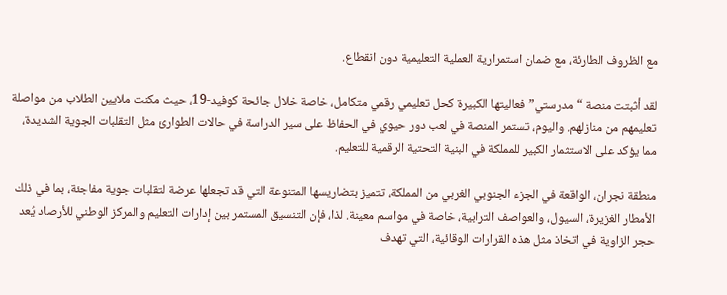مع الظروف الطارئة، مع ضمان استمرارية العملية التعليمية دون انقطاع.

لقد أثبتت منصة “مدرستي” فعاليتها الكبيرة كحل تعليمي رقمي متكامل، خاصة خلال جائحة كوفيد-19، حيث مكنت ملايين الطلاب من مواصلة تعليمهم من منازلهم. واليوم، تستمر المنصة في لعب دور حيوي في الحفاظ على سير الدراسة في حالات الطوارئ مثل التقلبات الجوية الشديدة، مما يؤكد على الاستثمار الكبير للمملكة في البنية التحتية الرقمية للتعليم.

منطقة نجران، الواقعة في الجزء الجنوبي الغربي من المملكة، تتميز بتضاريسها المتنوعة التي قد تجعلها عرضة لتقلبات جوية مفاجئة، بما في ذلك الأمطار الغزيرة، السيول، والعواصف الترابية، خاصة في مواسم معينة. لذا، فإن التنسيق المستمر بين إدارات التعليم والمركز الوطني للأرصاد يُعد حجر الزاوية في اتخاذ مثل هذه القرارات الوقائية، التي تهدف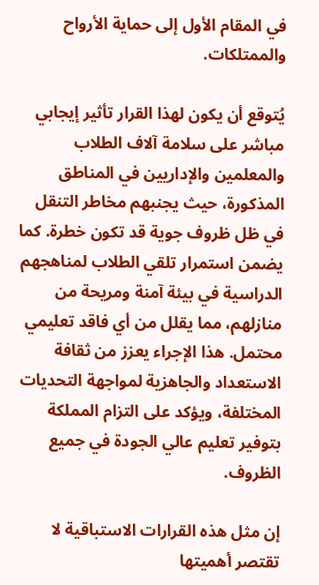في المقام الأول إلى حماية الأرواح والممتلكات.

يُتوقع أن يكون لهذا القرار تأثير إيجابي مباشر على سلامة آلاف الطلاب والمعلمين والإداريين في المناطق المذكورة، حيث يجنبهم مخاطر التنقل في ظل ظروف جوية قد تكون خطرة. كما يضمن استمرار تلقي الطلاب لمناهجهم الدراسية في بيئة آمنة ومريحة من منازلهم، مما يقلل من أي فاقد تعليمي محتمل. هذا الإجراء يعزز من ثقافة الاستعداد والجاهزية لمواجهة التحديات المختلفة، ويؤكد على التزام المملكة بتوفير تعليم عالي الجودة في جميع الظروف.

إن مثل هذه القرارات الاستباقية لا تقتصر أهميتها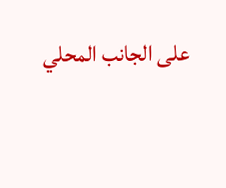على الجانب المحلي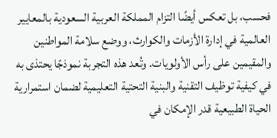فحسب، بل تعكس أيضًا التزام المملكة العربية السعودية بالمعايير العالمية في إدارة الأزمات والكوارث، ووضع سلامة المواطنين والمقيمين على رأس الأولويات. وتُعد هذه التجربة نموذجًا يحتذى به في كيفية توظيف التقنية والبنية التحتية التعليمية لضمان استمرارية الحياة الطبيعية قدر الإمكان في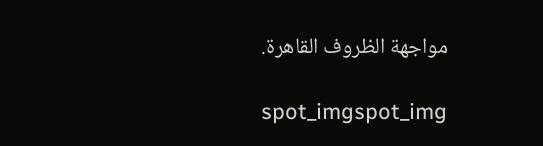مواجهة الظروف القاهرة.

spot_imgspot_img